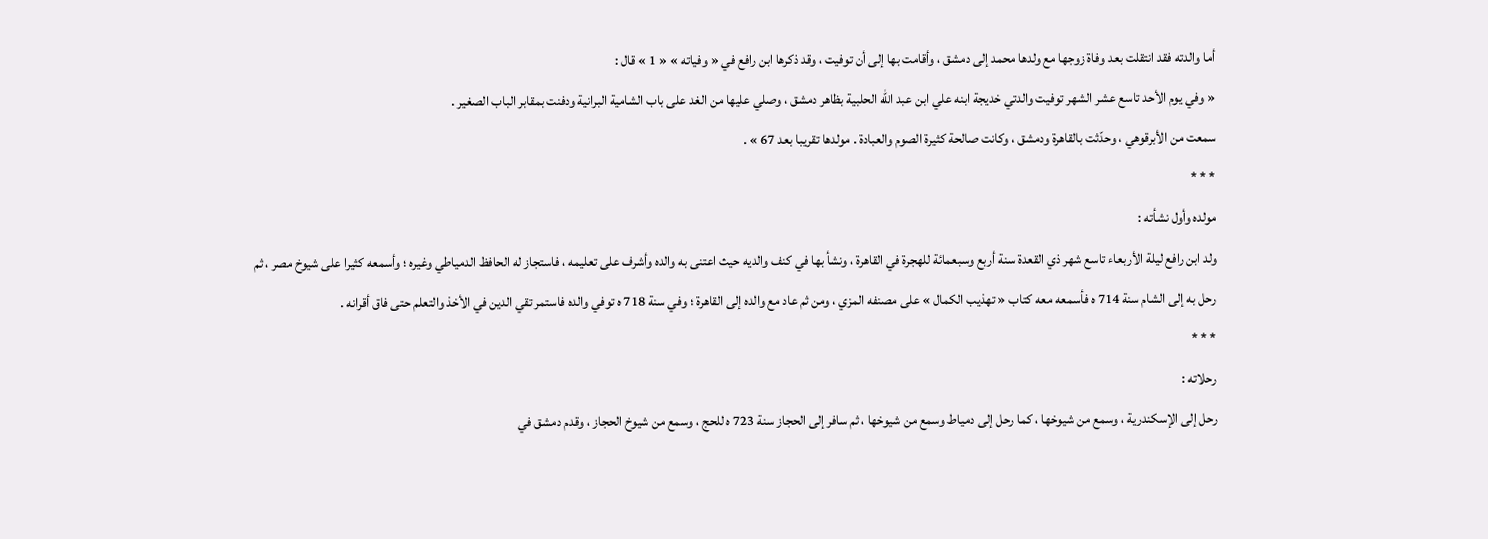أما والدته فقد انتقلت بعد وفاة زوجها مع ولدها محمد إلى دمشق ، وأقامت بها إلى أن توفيت ، وقد ذكرها ابن رافع في « وفياته » « 1 » قال :
« وفي يوم الأحد تاسع عشر الشهر توفيت والدتي خديجة ابنه علي ابن عبد اللّه الحلبية بظاهر دمشق ، وصلي عليها من الغد على باب الشامية البرانية ودفنت بمقابر الباب الصغير .
سمعت من الأبرقوهي ، وحدّثت بالقاهرة ودمشق ، وكانت صالحة كثيرة الصوم والعبادة . مولدها تقريبا بعد 67 » .
* * *
مولده وأول نشأته :
ولد ابن رافع ليلة الأربعاء تاسع شهر ذي القعدة سنة أربع وسبعمائة للهجرة في القاهرة ، ونشأ بها في كنف والديه حيث اعتنى به والده وأشرف على تعليمه ، فاستجاز له الحافظ الدمياطي وغيره ؛ وأسمعه كثيرا على شيوخ مصر ، ثم رحل به إلى الشام سنة 714 ه فأسمعه معه كتاب « تهذيب الكمال » على مصنفه المزي ، ومن ثم عاد مع والده إلى القاهرة ؛ وفي سنة 718 ه توفي والده فاستمر تقي الدين في الأخذ والتعلم حتى فاق أقرانه .
* * *
رحلاته :
رحل إلى الإسكندرية ، وسمع من شيوخها ، كما رحل إلى دمياط وسمع من شيوخها ، ثم سافر إلى الحجاز سنة 723 ه للحج ، وسمع من شيوخ الحجاز ، وقدم دمشق في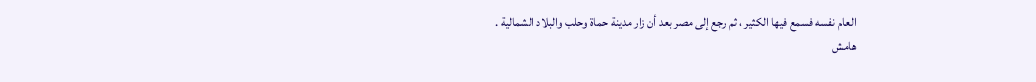العام نفسه فسمع فيها الكثير ، ثم رجع إلى مصر بعد أن زار مدينة حماة وحلب والبلاد الشمالية .
هامش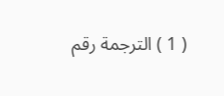( 1 ) الترجمة رقم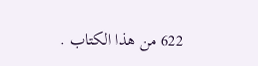622 من هذا الكتاب .